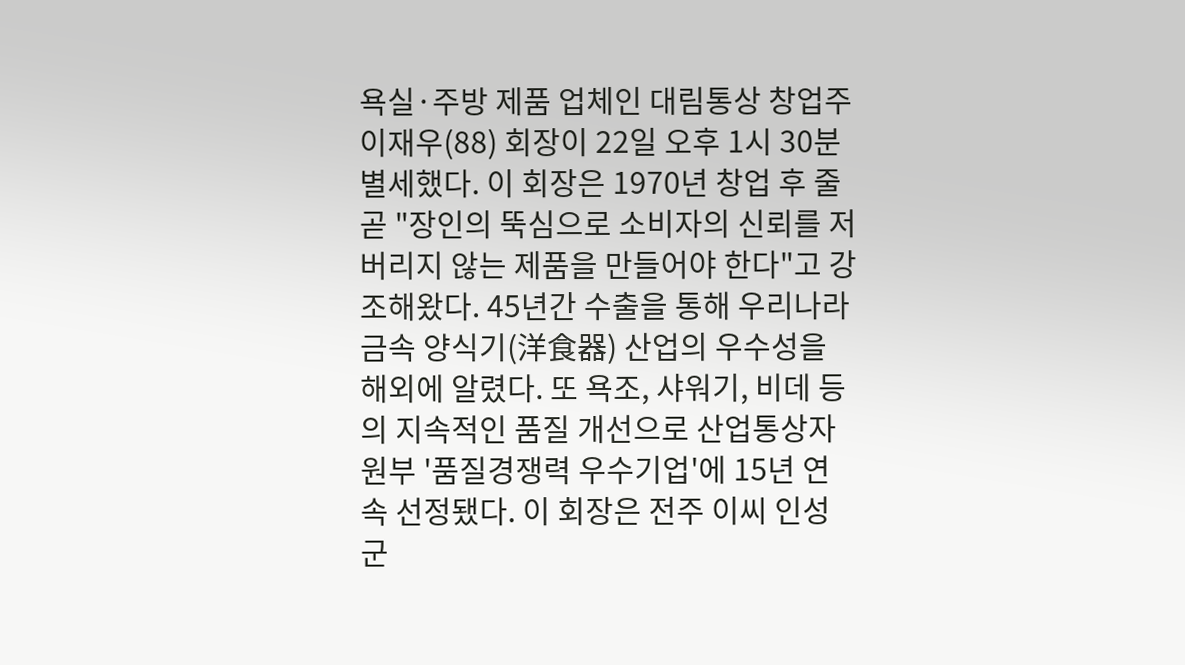욕실·주방 제품 업체인 대림통상 창업주 이재우(88) 회장이 22일 오후 1시 30분 별세했다. 이 회장은 1970년 창업 후 줄곧 "장인의 뚝심으로 소비자의 신뢰를 저버리지 않는 제품을 만들어야 한다"고 강조해왔다. 45년간 수출을 통해 우리나라 금속 양식기(洋食器) 산업의 우수성을 해외에 알렸다. 또 욕조, 샤워기, 비데 등의 지속적인 품질 개선으로 산업통상자원부 '품질경쟁력 우수기업'에 15년 연속 선정됐다. 이 회장은 전주 이씨 인성군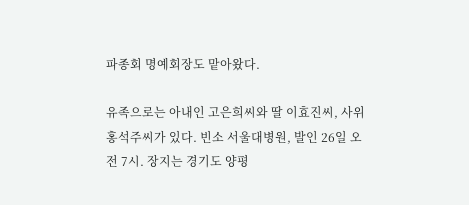파종회 명예회장도 맡아왔다.

유족으로는 아내인 고은희씨와 딸 이효진씨, 사위 홍석주씨가 있다. 빈소 서울대병원, 발인 26일 오전 7시. 장지는 경기도 양평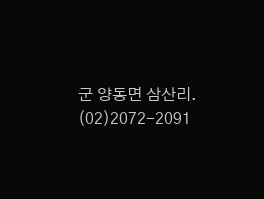군 양동면 삼산리. (02)2072-2091